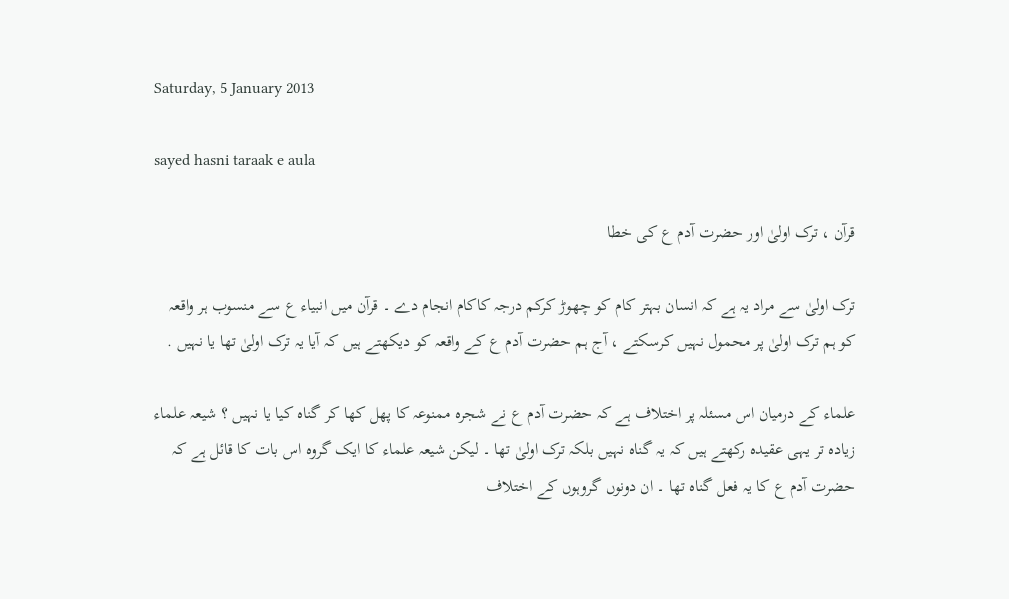Saturday, 5 January 2013

sayed hasni taraak e aula

قرآن ، ترک اولیٰ اور حضرت آدم ع کی خطا

ترک اولیٰ سے مراد یہ ہے کہ انسان بہتر کام کو چھوڑ کرکم درجہ کاکام انجام دے ۔ قرآن میں انبیاء ع سے منسوب ہر واقعہ کو ہم ترک اولیٰ پر محمول نہیں کرسکتے ، آج ہم حضرت آدم ع کے واقعہ کو دیکھتے ہیں کہ آیا یہ ترک اولیٰ تھا یا نہیں .

علماء کے درمیان اس مسئلہ پر اختلاف ہے کہ حضرت آدم ع نے شجرہ ممنوعہ کا پھل کھا کر گناہ کیا یا نہیں ؟ شیعہ علماء زیادہ تر یہی عقیدہ رکھتے ہیں کہ یہ گناہ نہیں بلکہ ترک اولیٰ تھا ۔ لیکن شیعہ علماء کا ایک گروہ اس بات کا قائل ہے کہ حضرت آدم ع کا یہ فعل گناہ تھا ۔ ان دونوں گروہوں کے اختلاف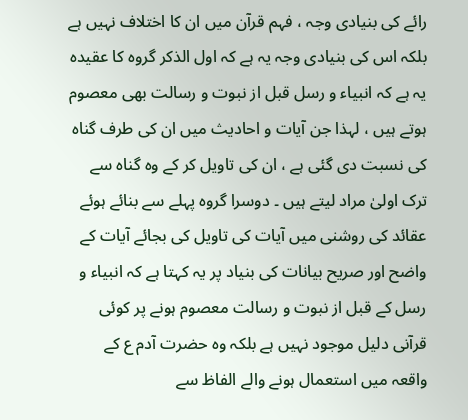رائے کی بنیادی وجہ ، فہم قرآن میں ان کا اختلاف نہیں ہے بلکہ اس کی بنیادی وجہ یہ ہے کہ اول الذکر گروہ کا عقیدہ یہ ہے کہ انبیاء و رسل قبل از نبوت و رسالت بھی معصوم ہوتے ہیں ، لہذا جن آیات و احادیث میں ان کی طرف گناہ کی نسبت دی گئی ہے ، ان کی تاویل کر کے وہ گناہ سے ترک اولیٰ مراد لیتے ہیں ۔ دوسرا گروہ پہلے سے بنائے ہوئے عقائد کی روشنی میں آیات کی تاویل کی بجائے آیات کے واضح اور صریح بیانات کی بنیاد پر یہ کہتا ہے کہ انبیاء و رسل کے قبل از نبوت و رسالت معصوم ہونے پر کوئی قرآنی دلیل موجود نہیں ہے بلکہ وہ حضرت آدم ع کے واقعہ میں استعمال ہونے والے الفاظ سے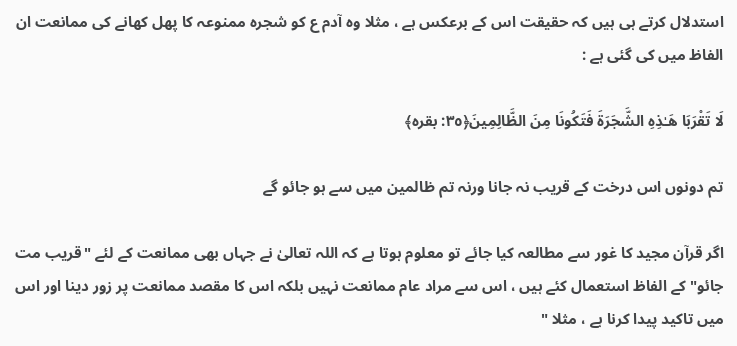استدلال کرتے ہی ہیں کہ حقیقت اس کے برعکس ہے ، مثلا وہ آدم ع کو شجرہ ممنوعہ کا پھل کھانے کی ممانعت ان الفاظ میں کی گئی ہے :

لَا تَقْرَبَا هَـٰذِهِ الشَّجَرَةَ فَتَكُونَا مِنَ الظَّالِمِينَ﴿٣٥: بقرہ﴾

تم دونوں اس درخت کے قریب نہ جانا ورنہ تم ظالمین میں سے ہو جائو گے

اگر قرآن مجید کا غور سے مطالعہ کیا جائے تو معلوم ہوتا ہے کہ اللہ تعالیٰ نے جہاں بھی ممانعت کے لئے "قریب مت جائو" کے الفاظ استعمال کئے ہیں ، اس سے مراد عام ممانعت نہیں بلکہ اس کا مقصد ممانعت پر زور دینا اور اس میں تاکید پیدا کرنا ہے ، مثلا "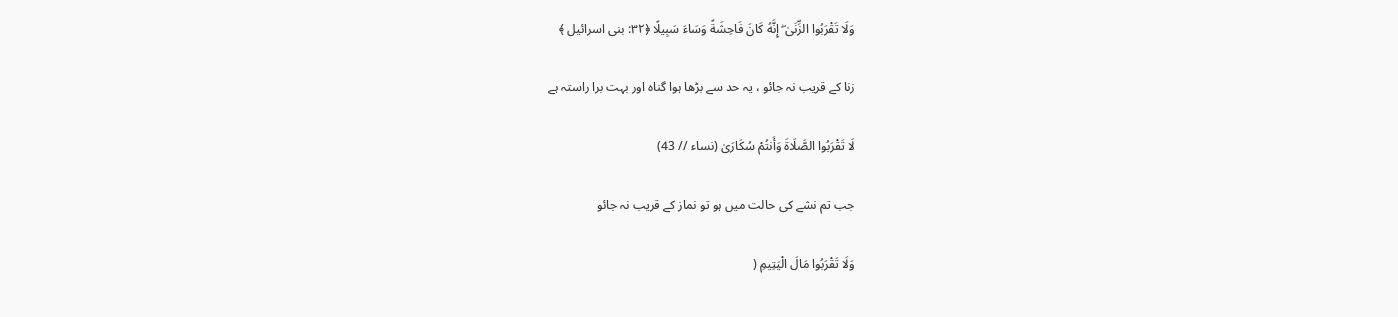وَلَا تَقْرَبُوا الزِّنَىٰ ۖ إِنَّهُ كَانَ فَاحِشَةً وَسَاءَ سَبِيلًا ﴿٣٢: بنی اسرائیل ﴾

زنا کے قریب نہ جائو ، یہ حد سے بڑھا ہوا گناہ اور بہت برا راستہ ہے

لَا تَقْرَبُوا الصَّلَاةَ وَأَنتُمْ سُكَارَىٰ (نساء // 43)

جب تم نشے کی حالت میں ہو تو نماز کے قریب نہ جائو

وَلَا تَقْرَبُوا مَالَ الْيَتِيمِ (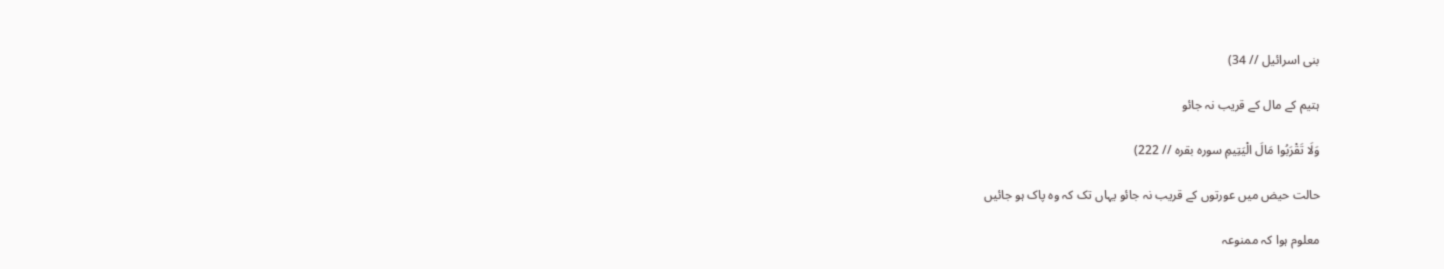بنی اسرائیل // 34)

ہتیم کے مال کے قریب نہ جائو

وَلَا تَقْرَبُوا مَالَ الْيَتِيمِ سورہ بقرہ // 222)

حالت حیض میں عورتوں کے قریب نہ جائو یہاں تک کہ وہ پاک ہو جائیں

معلوم ہوا کہ ممنوعہ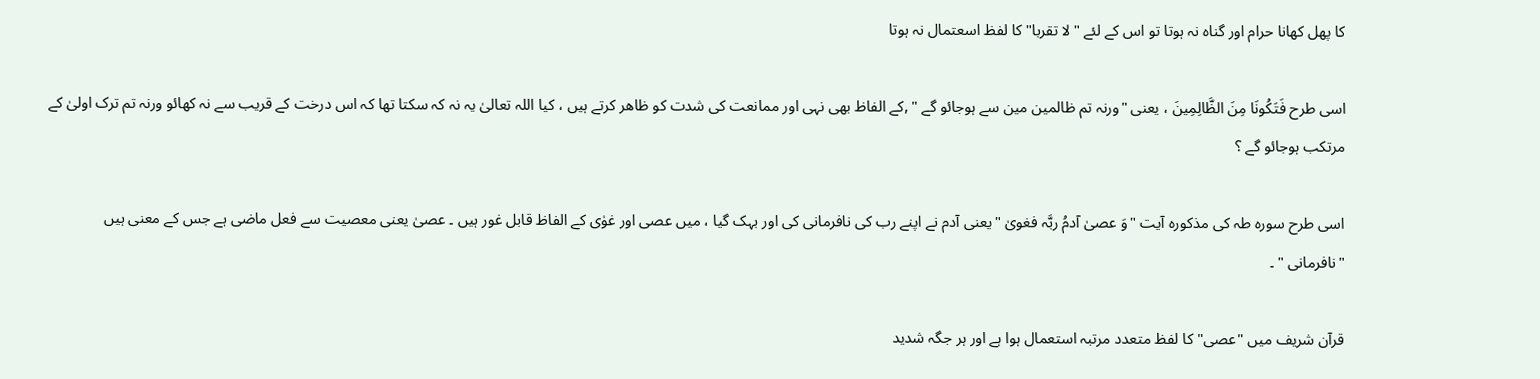کا پھل کھانا حرام اور گناہ نہ ہوتا تو اس کے لئے "لا تقربا" کا لفظ اسعتمال نہ ہوتا

اسی طرح فَتَكُونَا مِنَ الظَّالِمِينَ ، یعنی "ورنہ تم ظالمین مین سے ہوجائو گے " ,کے الفاظ بھی نہی اور ممانعت کی شدت کو ظاھر کرتے ہیں ، کیا اللہ تعالیٰ یہ نہ کہ سکتا تھا کہ اس درخت کے قریب سے نہ کھائو ورنہ تم ترک اولیٰ کے مرتکب ہوجائو گے ؟

اسی طرح سورہ طہ کی مذکورہ آیت "وَ عصیٰ آدمُ ربَّہ فغویٰ "یعنی آدم نے اپنے رب کی نافرمانی کی اور بہک گیا ، میں عصی اور غوٰی کے الفاظ قابل غور ہیں ۔ عصیٰ یعنی معصیت سے فعل ماضی ہے جس کے معنی ہیں "نافرمانی " ۔

قرآن شریف میں "عصی" کا لفظ متعدد مرتبہ استعمال ہوا ہے اور ہر جگہ شدید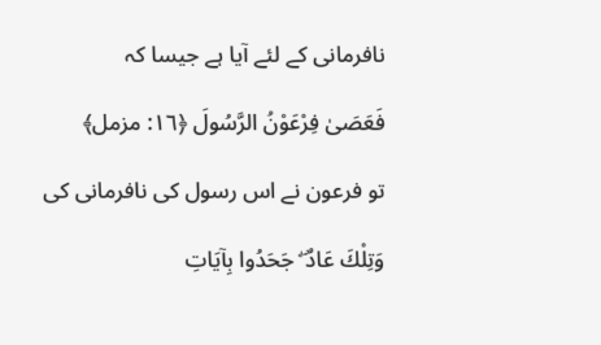نافرمانی کے لئے آیا ہے جیسا کہ

فَعَصَىٰ فِرْعَوْنُ الرَّسُولَ ﴿١٦: مزمل﴾

تو فرعون نے اس رسول کی نافرمانی کی

وَتِلْكَ عَادٌ ۖ جَحَدُوا بِآيَاتِ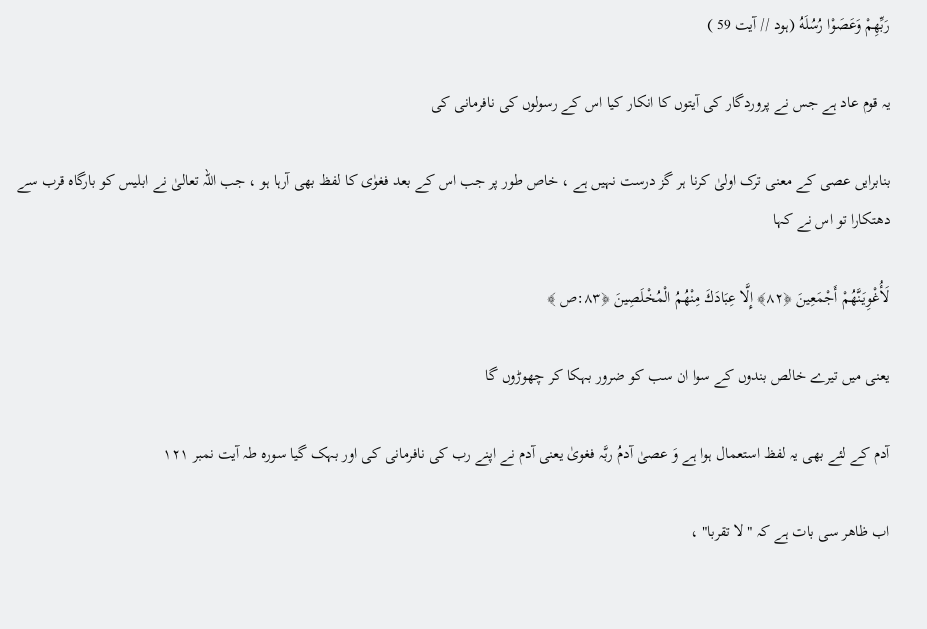رَبِّهِمْ وَعَصَوْا رُسُلَهُ (ہود // آیت 59 )

یہ قوم عاد ہے جس نے پروردگار کی آیتوں کا انکار کیا اس کے رسولوں کی نافرمانی کی

بنابرایں عصی کے معنی ترک اولیٰ کرنا ہر گز درست نہیں ہے ، خاص طور پر جب اس کے بعد فغوٰی کا لفظ بھی آرہا ہو ، جب اللہ تعالیٰ نے ابلیس کو بارگاہ قرب سے دھتکارا تو اس نے کہا

لَأُغْوِيَنَّهُمْ أَجْمَعِينَ ﴿٨٢﴾ إِلَّا عِبَادَكَ مِنْهُمُ الْمُخْلَصِينَ ﴿٨٣:ص ﴾

یعنی میں تیرے خالص بندوں کے سوا ان سب کو ضرور بہکا کر چھوڑوں گا

آدم کے لئے بھی یہ لفظ استعمال ہوا ہے وَ عصیٰ آدمُ ربَّہ فغویٰ یعنی آدم نے اپنے رب کی نافرمانی کی اور بہک گیا سورہ طہ آیت نمبر ۱۲۱

اب ظاھر سی بات ہے کہ "لا تقربا" ،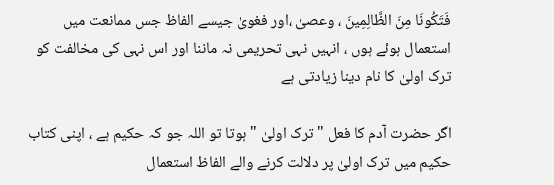فَتَكُونَا مِنَ الظَّالِمِينَ ، وعصیٰ ،اور فغویٰ جیسے الفاظ جس ممانعت میں استعمال ہوئے ہوں ، انہیں نہی تحریمی نہ ماننا اور اس نہی کی مخالفت کو ترک اولیٰ کا نام دینا زیادتی ہے

اگر حضرت آدم کا فعل " ترک اولیٰ " ہوتا تو اللہ جو کہ حکیم ہے ، اپنی کتاب حکیم میں ترک اولیٰ پر دلالت کرنے والے الفاظ استعمال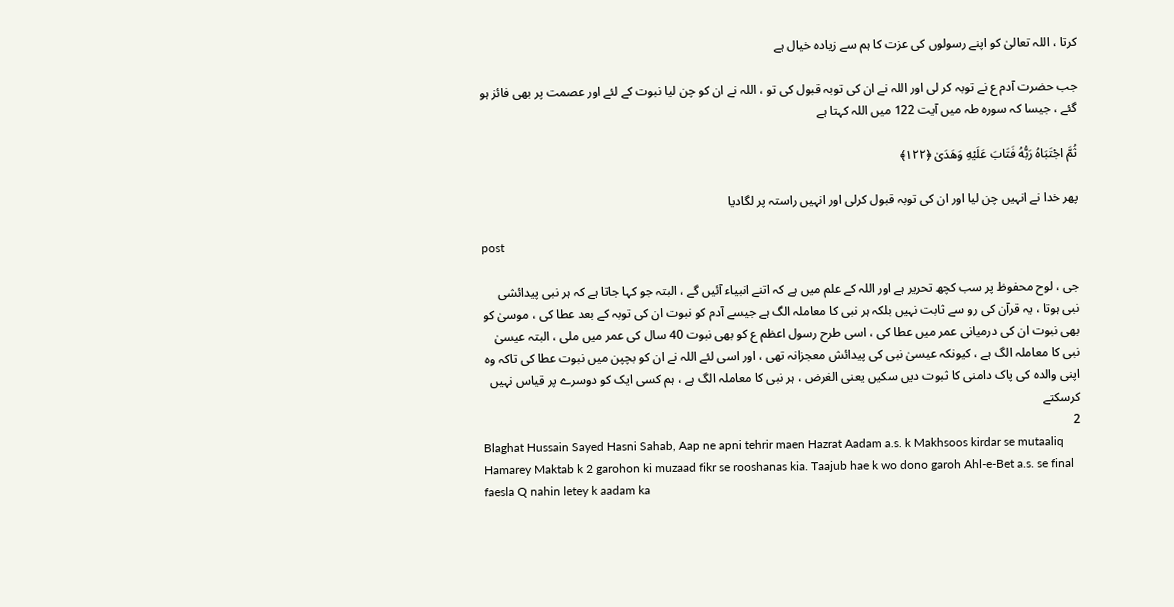کرتا ، اللہ تعالیٰ کو اپنے رسولوں کی عزت کا ہم سے زیادہ خیال ہے

جب حضرت آدم ع نے توبہ کر لی اور اللہ نے ان کی توبہ قبول کی تو ، اللہ نے ان کو چن لیا نبوت کے لئے اور عصمت پر بھی فائز ہو گئے ، جیسا کہ سورہ طہ میں آیت 122 میں اللہ کہتا ہے

ثُمَّ اجْتَبَاهُ رَبُّهُ فَتَابَ عَلَيْهِ وَهَدَىٰ ﴿١٢٢﴾

پھر خدا نے انہیں چن لیا اور ان کی توبہ قبول کرلی اور انہیں راستہ پر لگادیا

post

جی ، لوح محفوظ پر سب کچھ تحریر ہے اور اللہ کے علم میں ہے کہ اتنے انبیاء آئیں گے ، البتہ جو کہا جاتا ہے کہ ہر نبی پیدائشی نبی ہوتا ، یہ قرآن کی رو سے ثابت نہیں بلکہ ہر نبی کا معاملہ الگ ہے جیسے آدم کو نبوت ان کی توبہ کے بعد عطا کی ، موسیٰ کو بھی نبوت ان کی درمیانی عمر میں عطا کی ، اسی طرح رسول اعظم ع کو بھی نبوت 40 سال کی عمر میں ملی ، البتہ عیسیٰ نبی کا معاملہ الگ ہے ، کیونکہ عیسیٰ نبی کی پیدائش معجزانہ تھی ، اور اسی لئے اللہ نے ان کو بچپن میں نبوت عطا کی تاکہ وہ اپنی والدہ کی پاک دامنی کا ثبوت دیں سکیں یعنی الغرض ، ہر نبی کا معاملہ الگ ہے ، ہم کسی ایک کو دوسرے پر قیاس نہیں کرسکتے
2
Blaghat Hussain Sayed Hasni Sahab, Aap ne apni tehrir maen Hazrat Aadam a.s. k Makhsoos kirdar se mutaaliq Hamarey Maktab k 2 garohon ki muzaad fikr se rooshanas kia. Taajub hae k wo dono garoh Ahl-e-Bet a.s. se final faesla Q nahin letey k aadam ka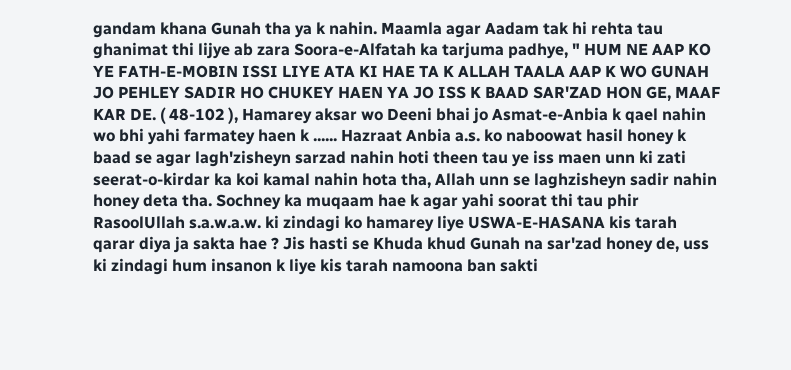gandam khana Gunah tha ya k nahin. Maamla agar Aadam tak hi rehta tau ghanimat thi lijye ab zara Soora-e-Alfatah ka tarjuma padhye, " HUM NE AAP KO YE FATH-E-MOBIN ISSI LIYE ATA KI HAE TA K ALLAH TAALA AAP K WO GUNAH JO PEHLEY SADIR HO CHUKEY HAEN YA JO ISS K BAAD SAR'ZAD HON GE, MAAF KAR DE. ( 48-102 ), Hamarey aksar wo Deeni bhai jo Asmat-e-Anbia k qael nahin wo bhi yahi farmatey haen k ...... Hazraat Anbia a.s. ko naboowat hasil honey k baad se agar lagh'zisheyn sarzad nahin hoti theen tau ye iss maen unn ki zati seerat-o-kirdar ka koi kamal nahin hota tha, Allah unn se laghzisheyn sadir nahin honey deta tha. Sochney ka muqaam hae k agar yahi soorat thi tau phir RasoolUllah s.a.w.a.w. ki zindagi ko hamarey liye USWA-E-HASANA kis tarah qarar diya ja sakta hae ? Jis hasti se Khuda khud Gunah na sar'zad honey de, uss ki zindagi hum insanon k liye kis tarah namoona ban sakti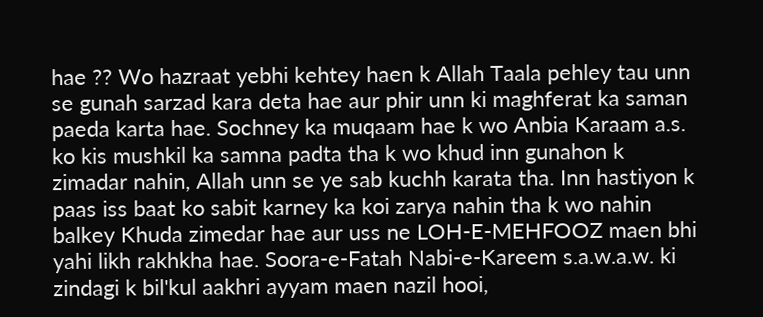hae ?? Wo hazraat yebhi kehtey haen k Allah Taala pehley tau unn se gunah sarzad kara deta hae aur phir unn ki maghferat ka saman paeda karta hae. Sochney ka muqaam hae k wo Anbia Karaam a.s. ko kis mushkil ka samna padta tha k wo khud inn gunahon k zimadar nahin, Allah unn se ye sab kuchh karata tha. Inn hastiyon k paas iss baat ko sabit karney ka koi zarya nahin tha k wo nahin balkey Khuda zimedar hae aur uss ne LOH-E-MEHFOOZ maen bhi yahi likh rakhkha hae. Soora-e-Fatah Nabi-e-Kareem s.a.w.a.w. ki zindagi k bil'kul aakhri ayyam maen nazil hooi,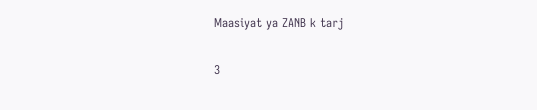Maasiyat ya ZANB k tarj

3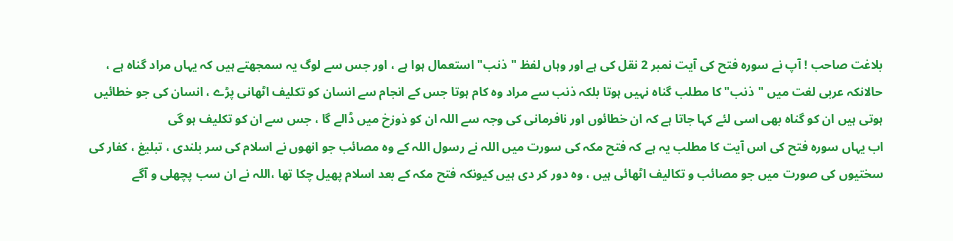بلاغت صاحب ! آپ نے سورہ فتح کی آیت نمبر 2 نقل کی ہے اور وہاں لفظ "ذنب" استعمال ہوا ہے ، اور جس سے لوگ یہ سمجھتے ہیں کہ یہاں مراد گناہ ہے ، حالانکہ عربی لغت میں "ذنب" کا مطلب گناہ نہیں ہوتا بلکہ ذنب سے مراد وہ کام ہوتا جس کے انجام سے انسان کو تکلیف اٹھانی پڑے ، انسان کی جو خطائیں ہوتی ہیں ان کو گناہ بھی اسی لئے کہا جاتا ہے کہ ان خطائوں اور نافرمانی کی وجہ سے اللہ ان کو ذوزخ میں ڈالے گا ، جس سے ان کو تکلیف ہو گی
اب یہاں سورہ فتح کی اس آیت کا مطلب یہ ہے کہ فتح مکہ کی سورت میں اللہ نے رسول اللہ کے وہ مصائب جو انھوں نے اسلام کی سر بلندی ، تبلیغ ، کفار کی سختیوں کی صورت میں جو مصائب و تکالیف اٹھائی ہیں ، وہ دور کر دی ہیں کیونکہ فتح مکہ کے بعد اسلام پھیل چکا تھا ،اللہ نے ان سب پچھلی و آگے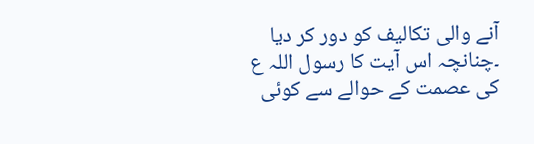آنے والی تکالیف کو دور کر دیا ۔چنانچہ اس آیت کا رسول اللہ ع کی عصمت کے حوالے سے کوئی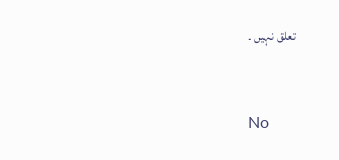تعلق نہیں ۔



No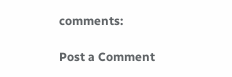comments:

Post a Comment